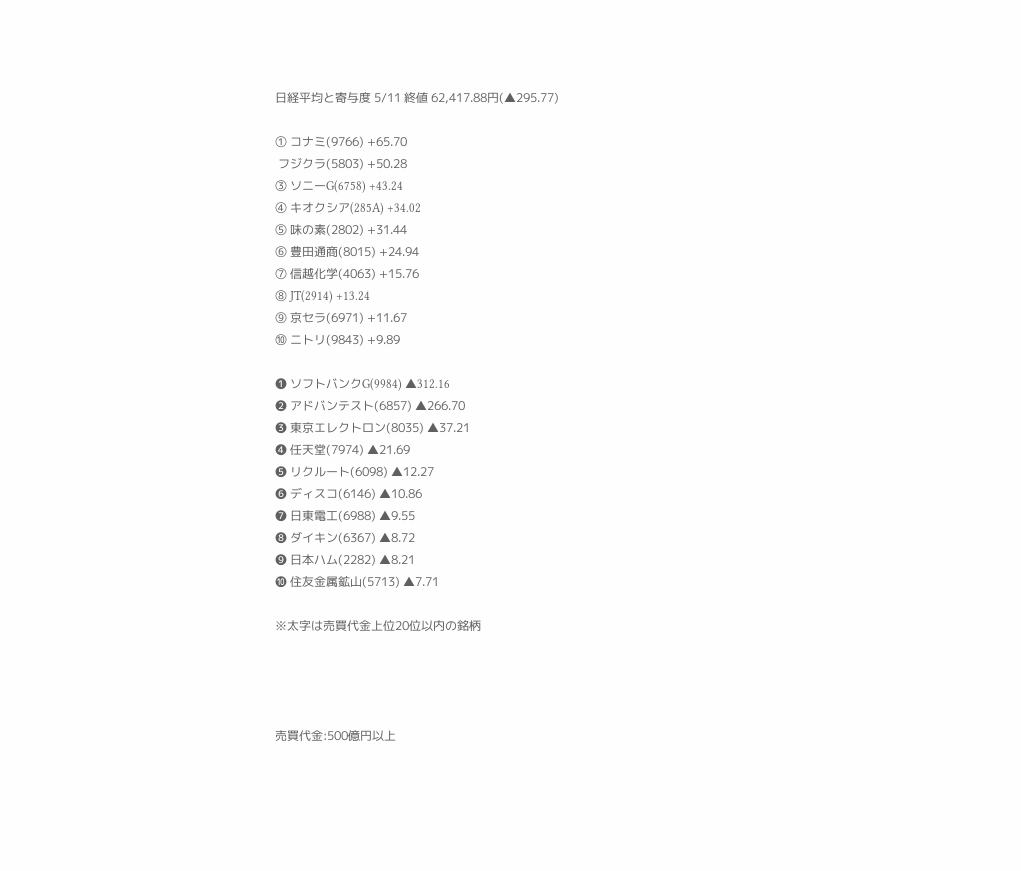日経平均と寄与度 5/11 終値 62,417.88円(▲295.77)

① コナミ(9766) +65.70
 フジクラ(5803) +50.28
③ ソニーG(6758) +43.24
④ キオクシア(285A) +34.02
⑤ 味の素(2802) +31.44
⑥ 豊田通商(8015) +24.94
⑦ 信越化学(4063) +15.76
⑧ JT(2914) +13.24
⑨ 京セラ(6971) +11.67
⑩ ニトリ(9843) +9.89

➊ ソフトバンクG(9984) ▲312.16
➋ アドバンテスト(6857) ▲266.70
➌ 東京エレクトロン(8035) ▲37.21
➍ 任天堂(7974) ▲21.69
➎ リクルート(6098) ▲12.27
➏ ディスコ(6146) ▲10.86
➐ 日東電工(6988) ▲9.55
➑ ダイキン(6367) ▲8.72
❾ 日本ハム(2282) ▲8.21
❿ 住友金属鉱山(5713) ▲7.71

※太字は売買代金上位20位以内の銘柄




売買代金:500億円以上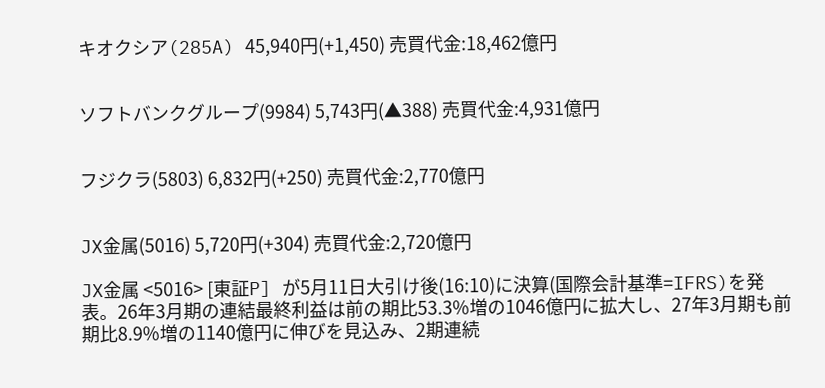キオクシア(285A) 45,940円(+1,450) 売買代金:18,462億円


ソフトバンクグループ(9984) 5,743円(▲388) 売買代金:4,931億円


フジクラ(5803) 6,832円(+250) 売買代金:2,770億円


JX金属(5016) 5,720円(+304) 売買代金:2,720億円

JX金属 <5016> [東証P] が5月11日大引け後(16:10)に決算(国際会計基準=IFRS)を発表。26年3月期の連結最終利益は前の期比53.3%増の1046億円に拡大し、27年3月期も前期比8.9%増の1140億円に伸びを見込み、2期連続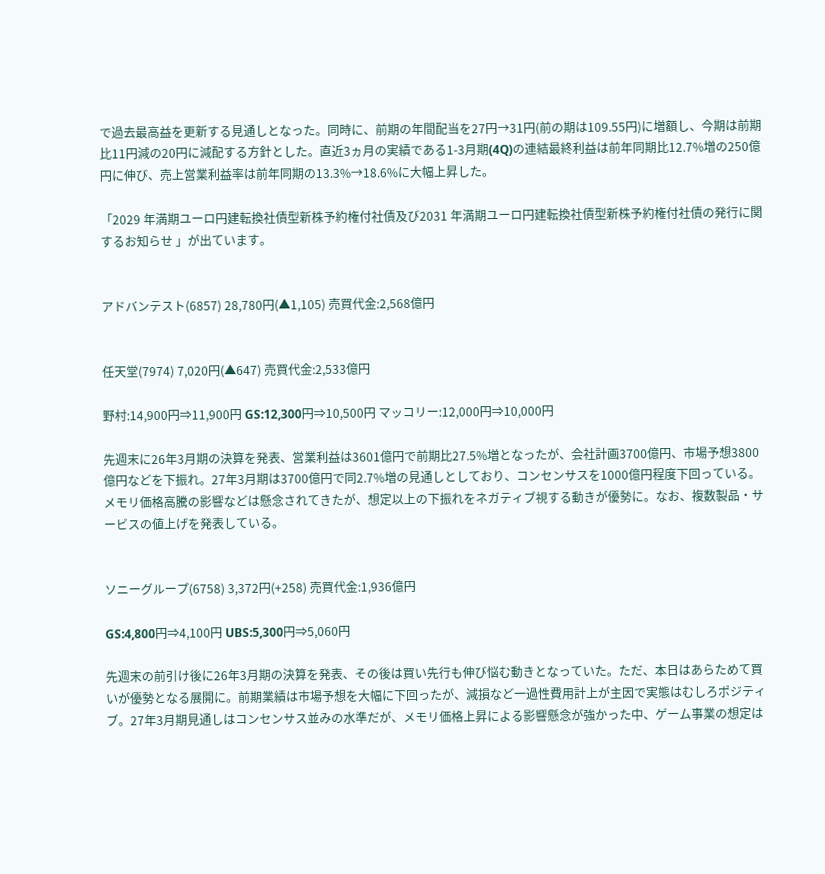で過去最高益を更新する見通しとなった。同時に、前期の年間配当を27円→31円(前の期は109.55円)に増額し、今期は前期比11円減の20円に減配する方針とした。直近3ヵ月の実績である1-3月期(4Q)の連結最終利益は前年同期比12.7%増の250億円に伸び、売上営業利益率は前年同期の13.3%→18.6%に大幅上昇した。

「2029 年満期ユーロ円建転換社債型新株予約権付社債及び2031 年満期ユーロ円建転換社債型新株予約権付社債の発行に関するお知らせ 」が出ています。


アドバンテスト(6857) 28,780円(▲1,105) 売買代金:2,568億円


任天堂(7974) 7,020円(▲647) 売買代金:2,533億円

野村:14,900円⇒11,900円 GS:12,300円⇒10,500円 マッコリー:12,000円⇒10,000円

先週末に26年3月期の決算を発表、営業利益は3601億円で前期比27.5%増となったが、会社計画3700億円、市場予想3800億円などを下振れ。27年3月期は3700億円で同2.7%増の見通しとしており、コンセンサスを1000億円程度下回っている。メモリ価格高騰の影響などは懸念されてきたが、想定以上の下振れをネガティブ視する動きが優勢に。なお、複数製品・サービスの値上げを発表している。


ソニーグループ(6758) 3,372円(+258) 売買代金:1,936億円

GS:4,800円⇒4,100円 UBS:5,300円⇒5,060円

先週末の前引け後に26年3月期の決算を発表、その後は買い先行も伸び悩む動きとなっていた。ただ、本日はあらためて買いが優勢となる展開に。前期業績は市場予想を大幅に下回ったが、減損など一過性費用計上が主因で実態はむしろポジティブ。27年3月期見通しはコンセンサス並みの水準だが、メモリ価格上昇による影響懸念が強かった中、ゲーム事業の想定は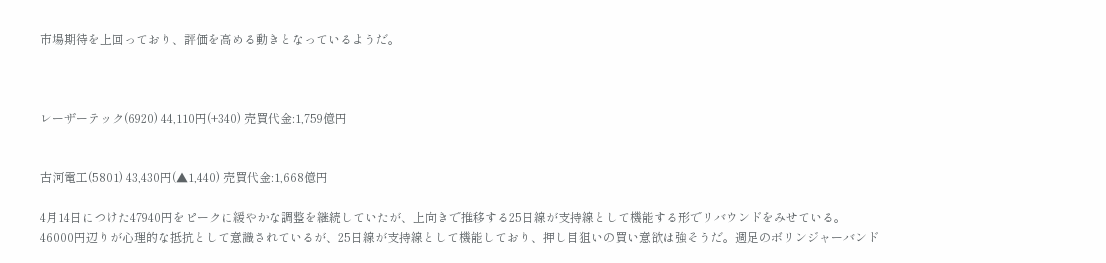市場期待を上回っており、評価を高める動きとなっているようだ。



レーザーテック(6920) 44,110円(+340) 売買代金:1,759億円


古河電工(5801) 43,430円(▲1,440) 売買代金:1,668億円

4月14日につけた47940円をピークに緩やかな調整を継続していたが、上向きで推移する25日線が支持線として機能する形でリバウンドをみせている。46000円辺りが心理的な抵抗として意識されているが、25日線が支持線として機能しており、押し目狙いの買い意欲は強そうだ。週足のボリンジャーバンド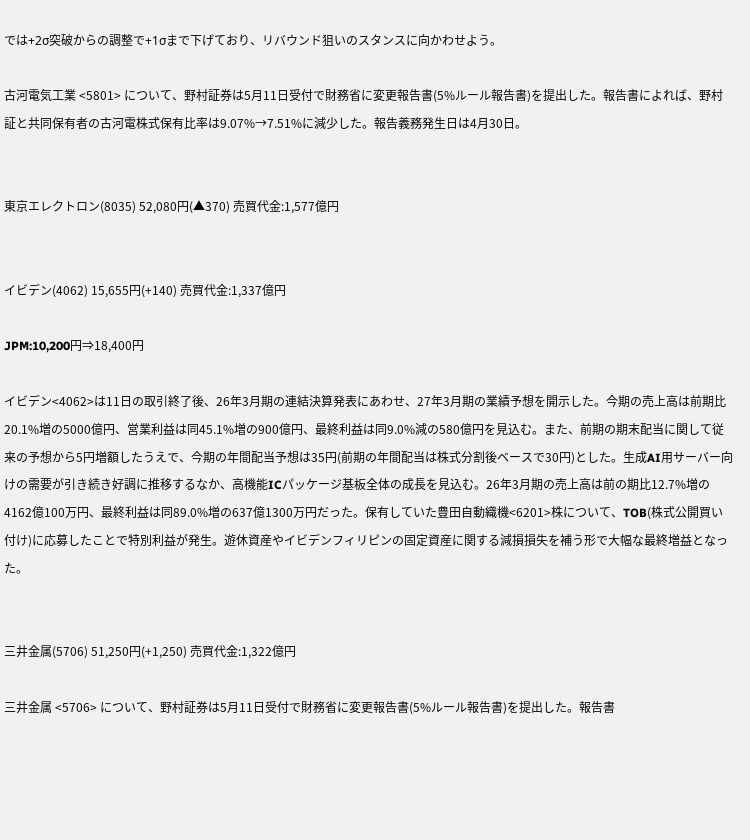では+2σ突破からの調整で+1σまで下げており、リバウンド狙いのスタンスに向かわせよう。

古河電気工業 <5801> について、野村証券は5月11日受付で財務省に変更報告書(5%ルール報告書)を提出した。報告書によれば、野村証と共同保有者の古河電株式保有比率は9.07%→7.51%に減少した。報告義務発生日は4月30日。


東京エレクトロン(8035) 52,080円(▲370) 売買代金:1,577億円


イビデン(4062) 15,655円(+140) 売買代金:1,337億円

JPM:10,200円⇒18,400円

イビデン<4062>は11日の取引終了後、26年3月期の連結決算発表にあわせ、27年3月期の業績予想を開示した。今期の売上高は前期比20.1%増の5000億円、営業利益は同45.1%増の900億円、最終利益は同9.0%減の580億円を見込む。また、前期の期末配当に関して従来の予想から5円増額したうえで、今期の年間配当予想は35円(前期の年間配当は株式分割後ベースで30円)とした。生成AI用サーバー向けの需要が引き続き好調に推移するなか、高機能ICパッケージ基板全体の成長を見込む。26年3月期の売上高は前の期比12.7%増の4162億100万円、最終利益は同89.0%増の637億1300万円だった。保有していた豊田自動織機<6201>株について、TOB(株式公開買い付け)に応募したことで特別利益が発生。遊休資産やイビデンフィリピンの固定資産に関する減損損失を補う形で大幅な最終増益となった。


三井金属(5706) 51,250円(+1,250) 売買代金:1,322億円

三井金属 <5706> について、野村証券は5月11日受付で財務省に変更報告書(5%ルール報告書)を提出した。報告書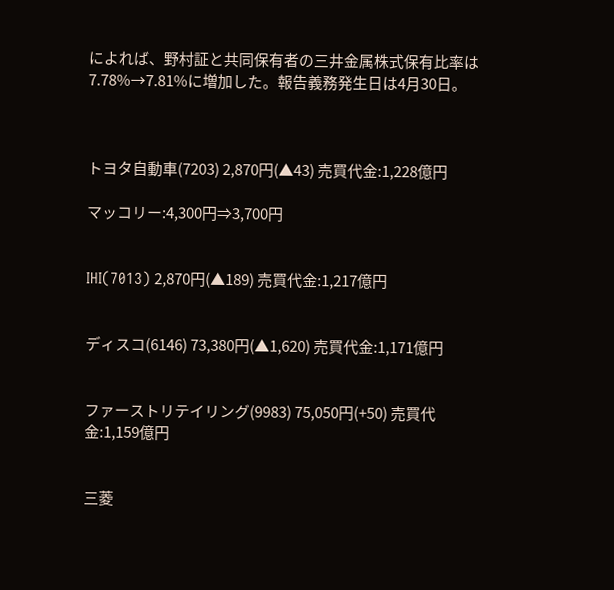によれば、野村証と共同保有者の三井金属株式保有比率は7.78%→7.81%に増加した。報告義務発生日は4月30日。



トヨタ自動車(7203) 2,870円(▲43) 売買代金:1,228億円

マッコリー:4,300円⇒3,700円


IHI(7013) 2,870円(▲189) 売買代金:1,217億円


ディスコ(6146) 73,380円(▲1,620) 売買代金:1,171億円


ファーストリテイリング(9983) 75,050円(+50) 売買代金:1,159億円


三菱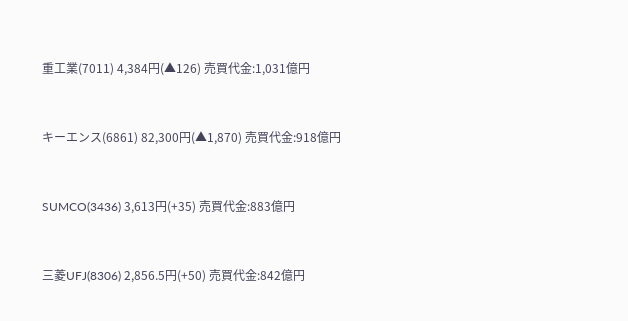重工業(7011) 4,384円(▲126) 売買代金:1,031億円


キーエンス(6861) 82,300円(▲1,870) 売買代金:918億円


SUMCO(3436) 3,613円(+35) 売買代金:883億円


三菱UFJ(8306) 2,856.5円(+50) 売買代金:842億円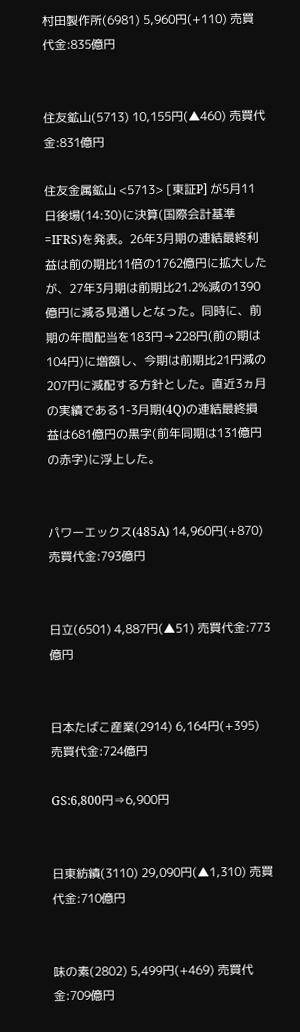村田製作所(6981) 5,960円(+110) 売買代金:835億円


住友鉱山(5713) 10,155円(▲460) 売買代金:831億円

住友金属鉱山 <5713> [東証P] が5月11日後場(14:30)に決算(国際会計基準=IFRS)を発表。26年3月期の連結最終利益は前の期比11倍の1762億円に拡大したが、27年3月期は前期比21.2%減の1390億円に減る見通しとなった。同時に、前期の年間配当を183円→228円(前の期は104円)に増額し、今期は前期比21円減の207円に減配する方針とした。直近3ヵ月の実績である1-3月期(4Q)の連結最終損益は681億円の黒字(前年同期は131億円の赤字)に浮上した。


パワーエックス(485A) 14,960円(+870) 売買代金:793億円


日立(6501) 4,887円(▲51) 売買代金:773億円


日本たばこ産業(2914) 6,164円(+395) 売買代金:724億円

GS:6,800円⇒6,900円


日東紡績(3110) 29,090円(▲1,310) 売買代金:710億円


味の素(2802) 5,499円(+469) 売買代金:709億円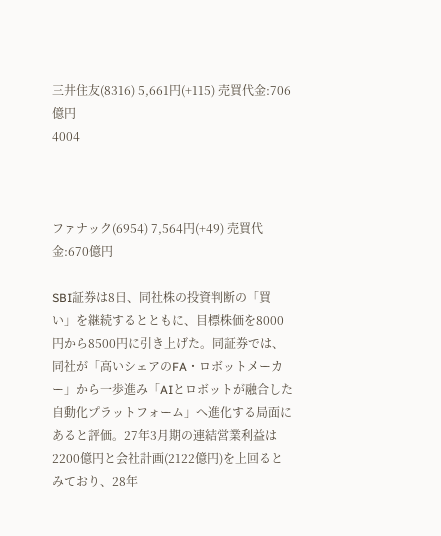三井住友(8316) 5,661円(+115) 売買代金:706億円
4004



ファナック(6954) 7,564円(+49) 売買代金:670億円

SBI証券は8日、同社株の投資判断の「買い」を継続するとともに、目標株価を8000円から8500円に引き上げた。同証券では、同社が「高いシェアのFA・ロボットメーカー」から一歩進み「AIとロボットが融合した自動化プラットフォーム」へ進化する局面にあると評価。27年3月期の連結営業利益は2200億円と会社計画(2122億円)を上回るとみており、28年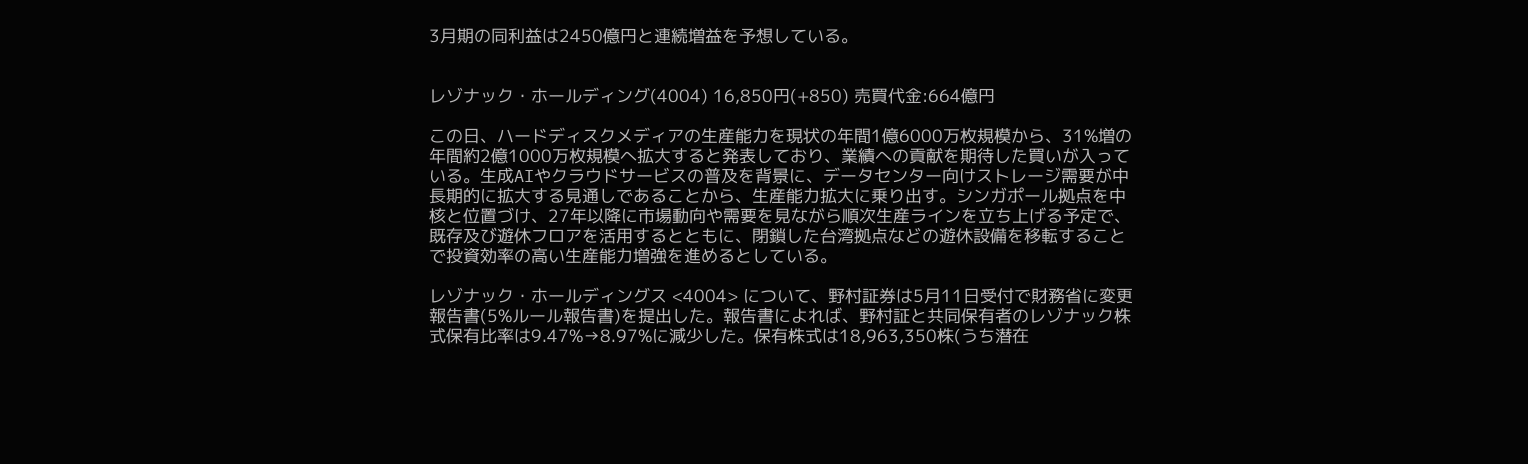3月期の同利益は2450億円と連続増益を予想している。


レゾナック・ホールディング(4004) 16,850円(+850) 売買代金:664億円

この日、ハードディスクメディアの生産能力を現状の年間1億6000万枚規模から、31%増の年間約2億1000万枚規模へ拡大すると発表しており、業績への貢献を期待した買いが入っている。生成AIやクラウドサービスの普及を背景に、データセンター向けストレージ需要が中長期的に拡大する見通しであることから、生産能力拡大に乗り出す。シンガポール拠点を中核と位置づけ、27年以降に市場動向や需要を見ながら順次生産ラインを立ち上げる予定で、既存及び遊休フロアを活用するとともに、閉鎖した台湾拠点などの遊休設備を移転することで投資効率の高い生産能力増強を進めるとしている。

レゾナック・ホールディングス <4004> について、野村証券は5月11日受付で財務省に変更報告書(5%ルール報告書)を提出した。報告書によれば、野村証と共同保有者のレゾナック株式保有比率は9.47%→8.97%に減少した。保有株式は18,963,350株(うち潜在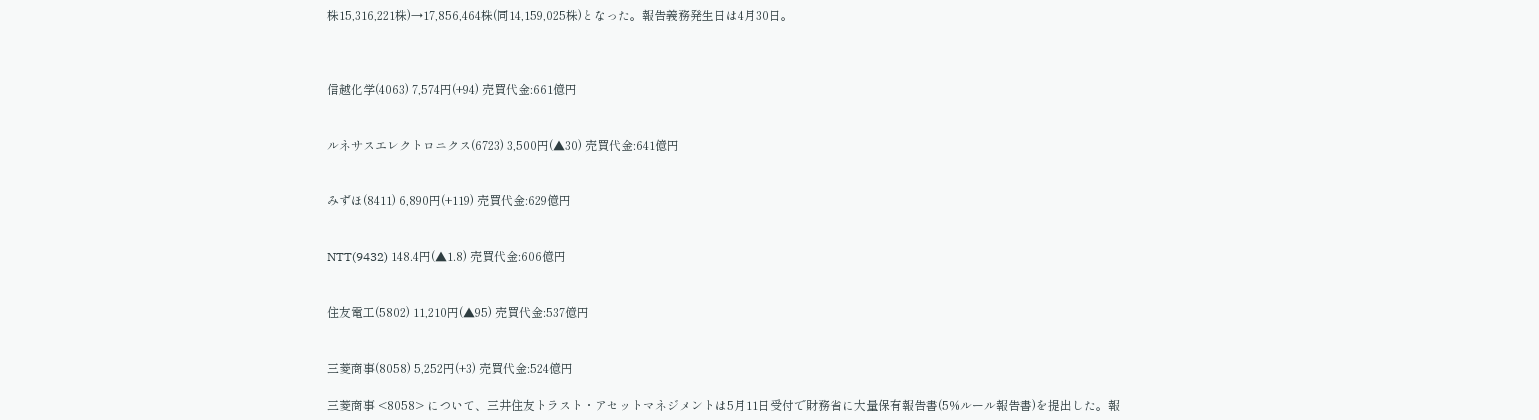株15,316,221株)→17,856,464株(同14,159,025株)となった。報告義務発生日は4月30日。



信越化学(4063) 7,574円(+94) 売買代金:661億円


ルネサスエレクトロニクス(6723) 3,500円(▲30) 売買代金:641億円


みずほ(8411) 6,890円(+119) 売買代金:629億円


NTT(9432) 148.4円(▲1.8) 売買代金:606億円


住友電工(5802) 11,210円(▲95) 売買代金:537億円


三菱商事(8058) 5,252円(+3) 売買代金:524億円

三菱商事 <8058> について、三井住友トラスト・アセットマネジメントは5月11日受付で財務省に大量保有報告書(5%ルール報告書)を提出した。報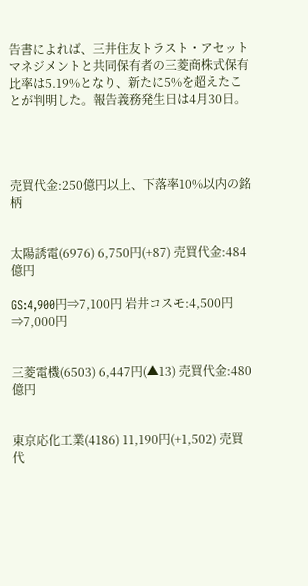告書によれば、三井住友トラスト・アセットマネジメントと共同保有者の三菱商株式保有比率は5.19%となり、新たに5%を超えたことが判明した。報告義務発生日は4月30日。




売買代金:250億円以上、下落率10%以内の銘柄


太陽誘電(6976) 6,750円(+87) 売買代金:484億円

GS:4,900円⇒7,100円 岩井コスモ:4,500円⇒7,000円


三菱電機(6503) 6,447円(▲13) 売買代金:480億円


東京応化工業(4186) 11,190円(+1,502) 売買代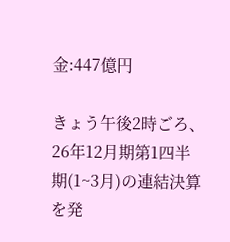金:447億円

きょう午後2時ごろ、26年12月期第1四半期(1~3月)の連結決算を発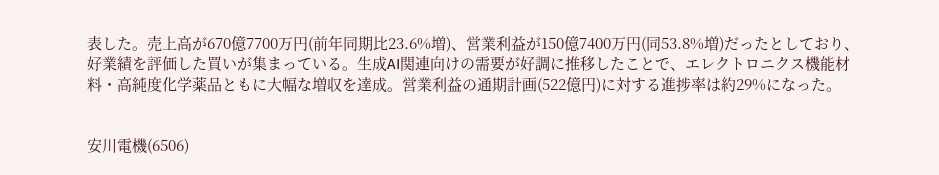表した。売上高が670億7700万円(前年同期比23.6%増)、営業利益が150億7400万円(同53.8%増)だったとしており、好業績を評価した買いが集まっている。生成AI関連向けの需要が好調に推移したことで、エレクトロニクス機能材料・高純度化学薬品ともに大幅な増収を達成。営業利益の通期計画(522億円)に対する進捗率は約29%になった。


安川電機(6506)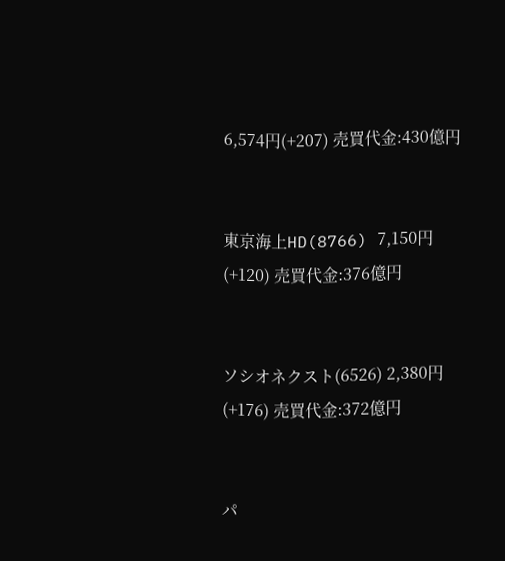6,574円(+207) 売買代金:430億円


東京海上HD(8766) 7,150円(+120) 売買代金:376億円


ソシオネクスト(6526) 2,380円(+176) 売買代金:372億円


パ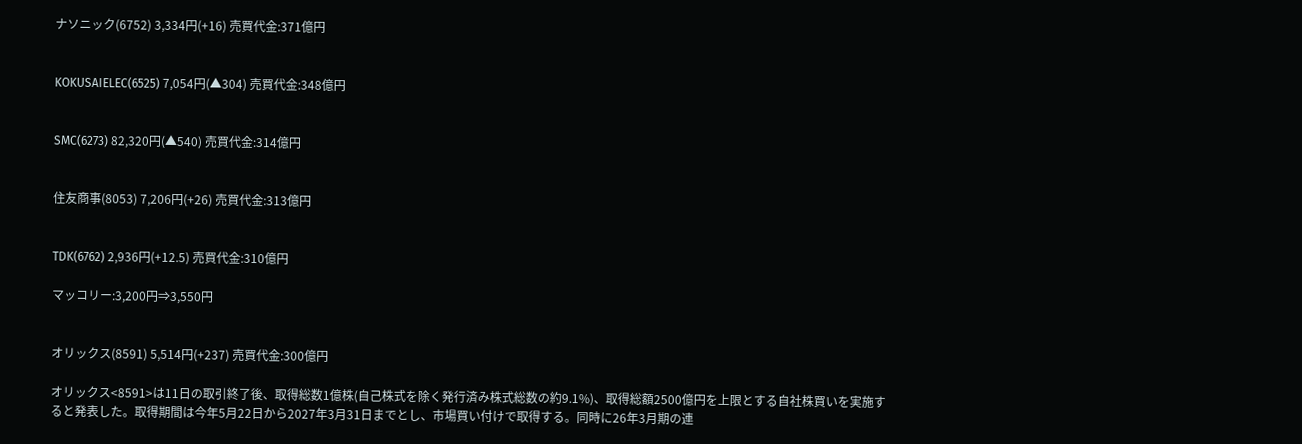ナソニック(6752) 3,334円(+16) 売買代金:371億円


KOKUSAIELEC(6525) 7,054円(▲304) 売買代金:348億円


SMC(6273) 82,320円(▲540) 売買代金:314億円


住友商事(8053) 7,206円(+26) 売買代金:313億円


TDK(6762) 2,936円(+12.5) 売買代金:310億円

マッコリー:3,200円⇒3,550円


オリックス(8591) 5,514円(+237) 売買代金:300億円

オリックス<8591>は11日の取引終了後、取得総数1億株(自己株式を除く発行済み株式総数の約9.1%)、取得総額2500億円を上限とする自社株買いを実施すると発表した。取得期間は今年5月22日から2027年3月31日までとし、市場買い付けで取得する。同時に26年3月期の連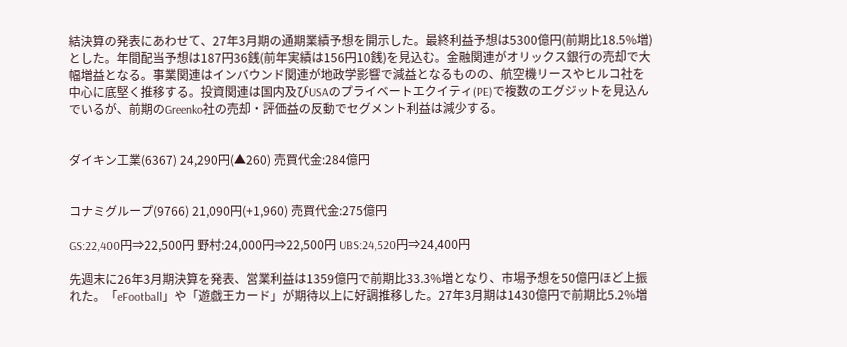結決算の発表にあわせて、27年3月期の通期業績予想を開示した。最終利益予想は5300億円(前期比18.5%増)とした。年間配当予想は187円36銭(前年実績は156円10銭)を見込む。金融関連がオリックス銀行の売却で大幅増益となる。事業関連はインバウンド関連が地政学影響で減益となるものの、航空機リースやヒルコ社を中心に底堅く推移する。投資関連は国内及びUSAのプライベートエクイティ(PE)で複数のエグジットを見込んでいるが、前期のGreenko社の売却・評価益の反動でセグメント利益は減少する。


ダイキン工業(6367) 24,290円(▲260) 売買代金:284億円


コナミグループ(9766) 21,090円(+1,960) 売買代金:275億円

GS:22,400円⇒22,500円 野村:24,000円⇒22,500円 UBS:24,520円⇒24,400円

先週末に26年3月期決算を発表、営業利益は1359億円で前期比33.3%増となり、市場予想を50億円ほど上振れた。「eFootball」や「遊戯王カード」が期待以上に好調推移した。27年3月期は1430億円で前期比5.2%増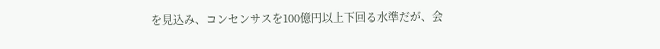を見込み、コンセンサスを100億円以上下回る水準だが、会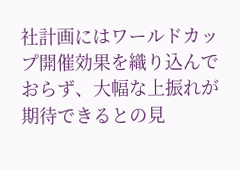社計画にはワールドカップ開催効果を織り込んでおらず、大幅な上振れが期待できるとの見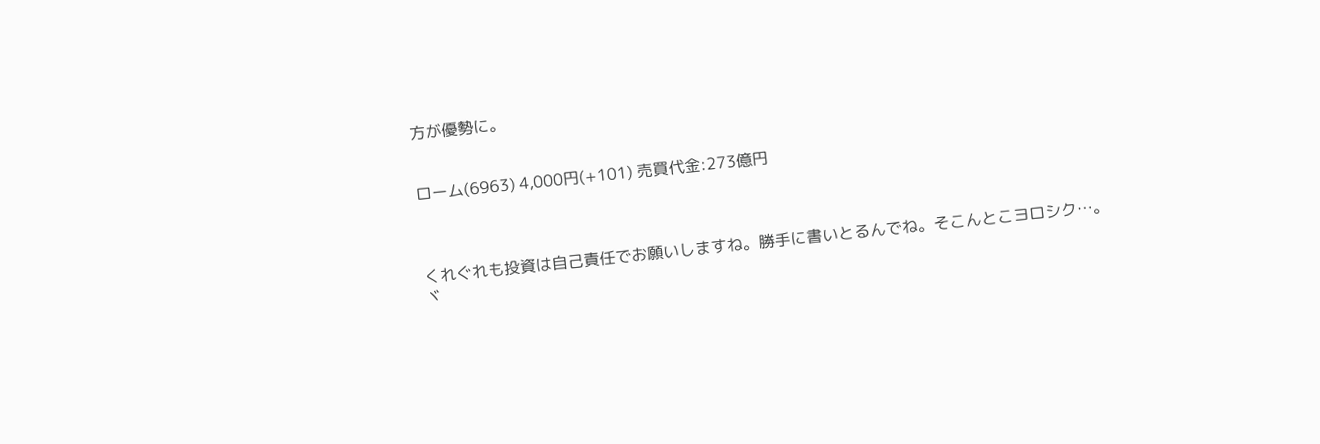方が優勢に。


ローム(6963) 4,000円(+101) 売買代金:273億円



くれぐれも投資は自己責任でお願いしますね。勝手に書いとるんでね。そこんとこヨロシク…。
ヾ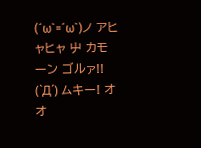(´ω`=´ω`)ノ アヒャヒャ 屮 カモーン ゴルァ!! (`Д´) ムキー! オオ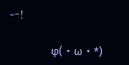ー!

              φ(・ω・*)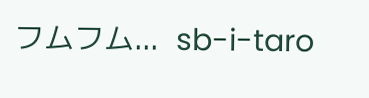フムフム...  sb-i-taro